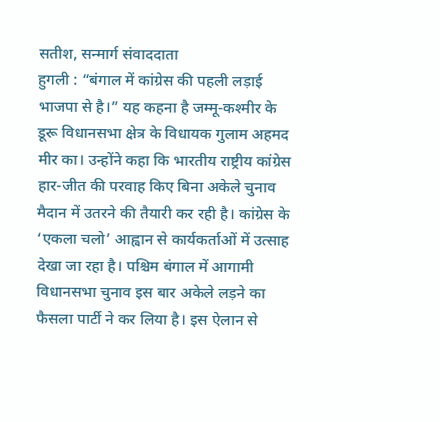सतीश, सन्मार्ग संवाददाता
हुगली : “बंगाल में कांग्रेस की पहली लड़ाई भाजपा से है।” यह कहना है जम्मू-कश्मीर के डूरू विधानसभा क्षेत्र के विधायक गुलाम अहमद मीर का। उन्होंने कहा कि भारतीय राष्ट्रीय कांग्रेस हार-जीत की परवाह किए बिना अकेले चुनाव मैदान में उतरने की तैयारी कर रही है। कांग्रेस के ‘एकला चलो’ आह्वान से कार्यकर्ताओं में उत्साह देखा जा रहा है। पश्चिम बंगाल में आगामी विधानसभा चुनाव इस बार अकेले लड़ने का फैसला पार्टी ने कर लिया है। इस ऐलान से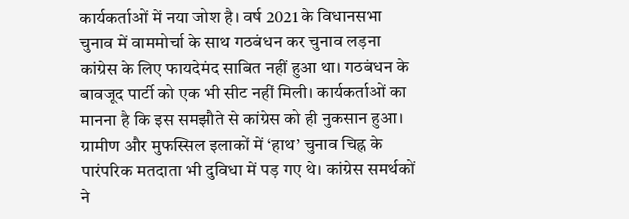कार्यकर्ताओं में नया जोश है। वर्ष 2021 के विधानसभा चुनाव में वाममोर्चा के साथ गठबंधन कर चुनाव लड़ना कांग्रेस के लिए फायदेमंद साबित नहीं हुआ था। गठबंधन के बावजूद पार्टी को एक भी सीट नहीं मिली। कार्यकर्ताओं का मानना है कि इस समझौते से कांग्रेस को ही नुकसान हुआ। ग्रामीण और मुफस्सिल इलाकों में ‘हाथ’ चुनाव चिह्न के पारंपरिक मतदाता भी दुविधा में पड़ गए थे। कांग्रेस समर्थकों ने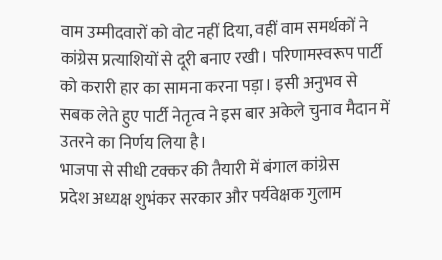वाम उम्मीदवारों को वोट नहीं दिया, वहीं वाम समर्थकों ने कांग्रेस प्रत्याशियों से दूरी बनाए रखी। परिणामस्वरूप पार्टी को करारी हार का सामना करना पड़ा। इसी अनुभव से सबक लेते हुए पार्टी नेतृत्व ने इस बार अकेले चुनाव मैदान में उतरने का निर्णय लिया है।
भाजपा से सीधी टक्कर की तैयारी में बंगाल कांग्रेस
प्रदेश अध्यक्ष शुभंकर सरकार और पर्यवेक्षक गुलाम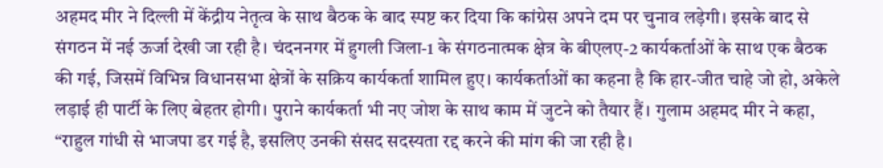अहमद मीर ने दिल्ली में केंद्रीय नेतृत्व के साथ बैठक के बाद स्पष्ट कर दिया कि कांग्रेस अपने दम पर चुनाव लड़ेगी। इसके बाद से संगठन में नई ऊर्जा देखी जा रही है। चंदननगर में हुगली जिला-1 के संगठनात्मक क्षेत्र के बीएलए-2 कार्यकर्ताओं के साथ एक बैठक की गई, जिसमें विभिन्न विधानसभा क्षेत्रों के सक्रिय कार्यकर्ता शामिल हुए। कार्यकर्ताओं का कहना है कि हार-जीत चाहे जो हो, अकेले लड़ाई ही पार्टी के लिए बेहतर होगी। पुराने कार्यकर्ता भी नए जोश के साथ काम में जुटने को तैयार हैं। गुलाम अहमद मीर ने कहा, “राहुल गांधी से भाजपा डर गई है, इसलिए उनकी संसद सदस्यता रद्द करने की मांग की जा रही है।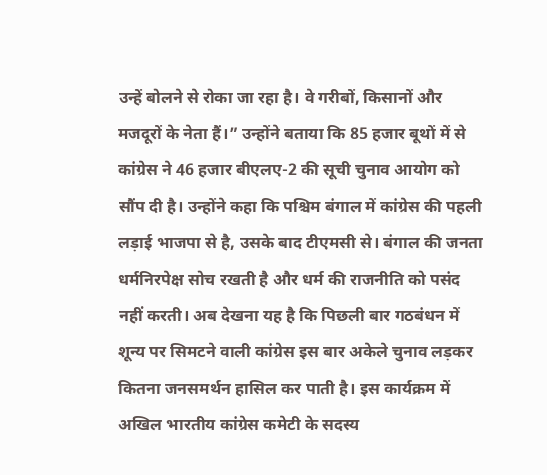उन्हें बोलने से रोका जा रहा है। वे गरीबों, किसानों और मजदूरों के नेता हैं।” उन्होंने बताया कि 85 हजार बूथों में से कांग्रेस ने 46 हजार बीएलए-2 की सूची चुनाव आयोग को सौंप दी है। उन्होंने कहा कि पश्चिम बंगाल में कांग्रेस की पहली लड़ाई भाजपा से है, उसके बाद टीएमसी से। बंगाल की जनता धर्मनिरपेक्ष सोच रखती है और धर्म की राजनीति को पसंद नहीं करती। अब देखना यह है कि पिछली बार गठबंधन में शून्य पर सिमटने वाली कांग्रेस इस बार अकेले चुनाव लड़कर कितना जनसमर्थन हासिल कर पाती है। इस कार्यक्रम में अखिल भारतीय कांग्रेस कमेटी के सदस्य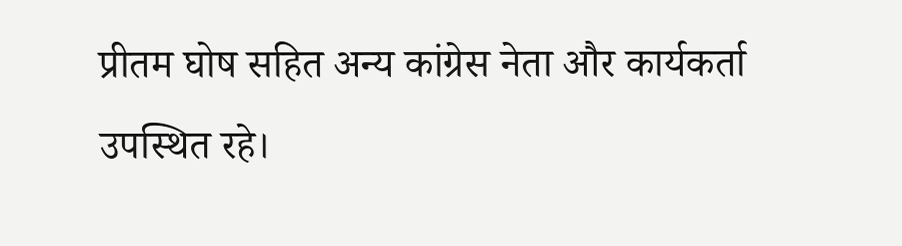प्रीतम घोष सहित अन्य कांग्रेस नेता और कार्यकर्ता उपस्थित रहे।